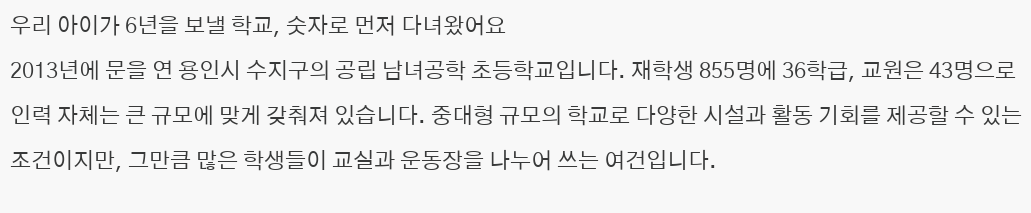우리 아이가 6년을 보낼 학교, 숫자로 먼저 다녀왔어요
2013년에 문을 연 용인시 수지구의 공립 남녀공학 초등학교입니다. 재학생 855명에 36학급, 교원은 43명으로 인력 자체는 큰 규모에 맞게 갖춰져 있습니다. 중대형 규모의 학교로 다양한 시설과 활동 기회를 제공할 수 있는 조건이지만, 그만큼 많은 학생들이 교실과 운동장을 나누어 쓰는 여건입니다.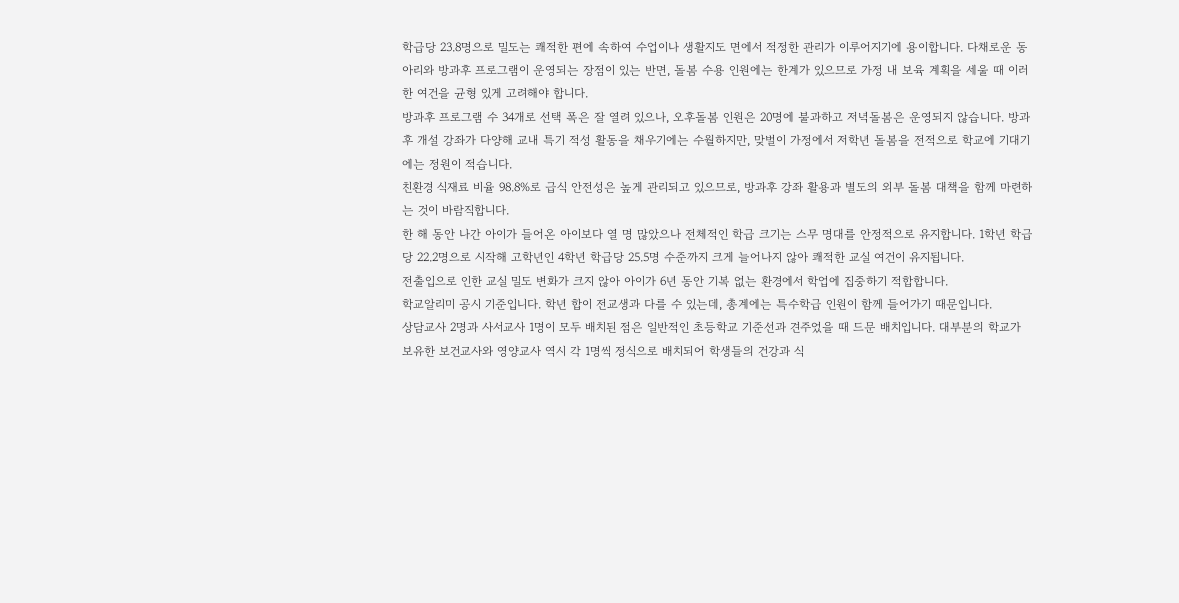학급당 23.8명으로 밀도는 쾌적한 편에 속하여 수업이나 생활지도 면에서 적정한 관리가 이루어지기에 용이합니다. 다채로운 동아리와 방과후 프로그램이 운영되는 장점이 있는 반면, 돌봄 수용 인원에는 한계가 있으므로 가정 내 보육 계획을 세울 때 이러한 여건을 균형 있게 고려해야 합니다.
방과후 프로그램 수 34개로 선택 폭은 잘 열려 있으나, 오후돌봄 인원은 20명에 불과하고 저녁돌봄은 운영되지 않습니다. 방과후 개설 강좌가 다양해 교내 특기 적성 활동을 채우기에는 수월하지만, 맞벌이 가정에서 저학년 돌봄을 전적으로 학교에 기대기에는 정원이 적습니다.
친환경 식재료 비율 98.8%로 급식 안전성은 높게 관리되고 있으므로, 방과후 강좌 활용과 별도의 외부 돌봄 대책을 함께 마련하는 것이 바람직합니다.
한 해 동안 나간 아이가 들어온 아이보다 열 명 많았으나 전체적인 학급 크기는 스무 명대를 안정적으로 유지합니다. 1학년 학급당 22.2명으로 시작해 고학년인 4학년 학급당 25.5명 수준까지 크게 늘어나지 않아 쾌적한 교실 여건이 유지됩니다.
전출입으로 인한 교실 밀도 변화가 크지 않아 아이가 6년 동안 기복 없는 환경에서 학업에 집중하기 적합합니다.
학교알리미 공시 기준입니다. 학년 합이 전교생과 다를 수 있는데, 총계에는 특수학급 인원이 함께 들어가기 때문입니다.
상담교사 2명과 사서교사 1명이 모두 배치된 점은 일반적인 초등학교 기준선과 견주었을 때 드문 배치입니다. 대부분의 학교가 보유한 보건교사와 영양교사 역시 각 1명씩 정식으로 배치되어 학생들의 건강과 식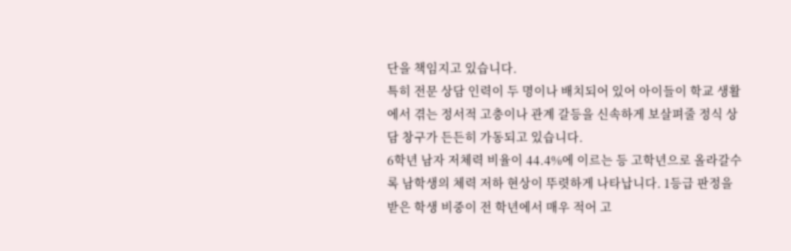단을 책임지고 있습니다.
특히 전문 상담 인력이 두 명이나 배치되어 있어 아이들이 학교 생활에서 겪는 정서적 고충이나 관계 갈등을 신속하게 보살펴줄 정식 상담 창구가 든든히 가동되고 있습니다.
6학년 남자 저체력 비율이 44.4%에 이르는 등 고학년으로 올라갈수록 남학생의 체력 저하 현상이 뚜렷하게 나타납니다. 1등급 판정을 받은 학생 비중이 전 학년에서 매우 적어 고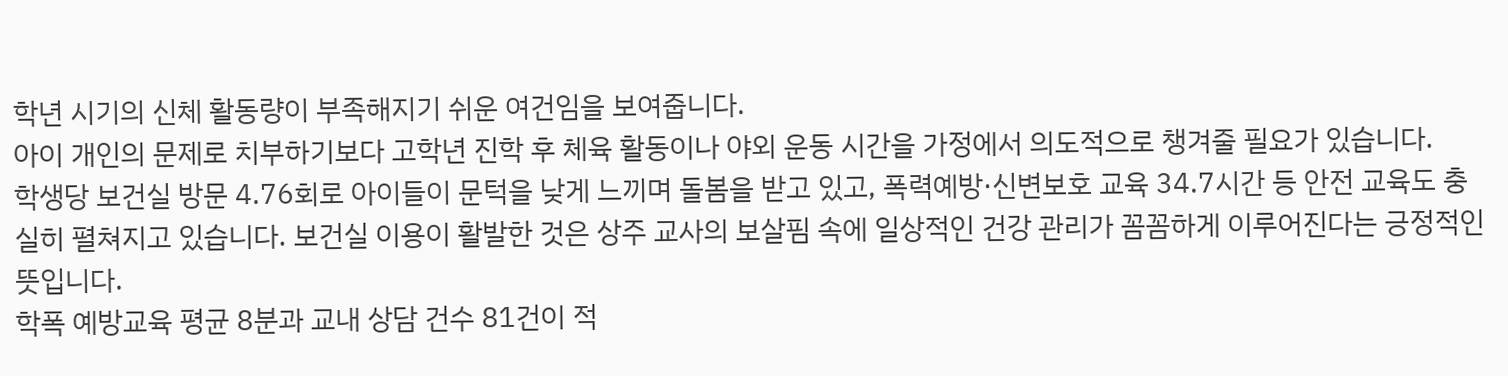학년 시기의 신체 활동량이 부족해지기 쉬운 여건임을 보여줍니다.
아이 개인의 문제로 치부하기보다 고학년 진학 후 체육 활동이나 야외 운동 시간을 가정에서 의도적으로 챙겨줄 필요가 있습니다.
학생당 보건실 방문 4.76회로 아이들이 문턱을 낮게 느끼며 돌봄을 받고 있고, 폭력예방·신변보호 교육 34.7시간 등 안전 교육도 충실히 펼쳐지고 있습니다. 보건실 이용이 활발한 것은 상주 교사의 보살핌 속에 일상적인 건강 관리가 꼼꼼하게 이루어진다는 긍정적인 뜻입니다.
학폭 예방교육 평균 8분과 교내 상담 건수 81건이 적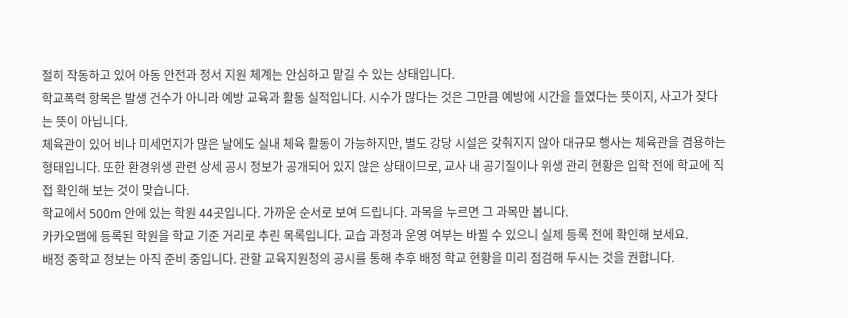절히 작동하고 있어 아동 안전과 정서 지원 체계는 안심하고 맡길 수 있는 상태입니다.
학교폭력 항목은 발생 건수가 아니라 예방 교육과 활동 실적입니다. 시수가 많다는 것은 그만큼 예방에 시간을 들였다는 뜻이지, 사고가 잦다는 뜻이 아닙니다.
체육관이 있어 비나 미세먼지가 많은 날에도 실내 체육 활동이 가능하지만, 별도 강당 시설은 갖춰지지 않아 대규모 행사는 체육관을 겸용하는 형태입니다. 또한 환경위생 관련 상세 공시 정보가 공개되어 있지 않은 상태이므로, 교사 내 공기질이나 위생 관리 현황은 입학 전에 학교에 직접 확인해 보는 것이 맞습니다.
학교에서 500m 안에 있는 학원 44곳입니다. 가까운 순서로 보여 드립니다. 과목을 누르면 그 과목만 봅니다.
카카오맵에 등록된 학원을 학교 기준 거리로 추린 목록입니다. 교습 과정과 운영 여부는 바뀔 수 있으니 실제 등록 전에 확인해 보세요.
배정 중학교 정보는 아직 준비 중입니다. 관할 교육지원청의 공시를 통해 추후 배정 학교 현황을 미리 점검해 두시는 것을 권합니다.